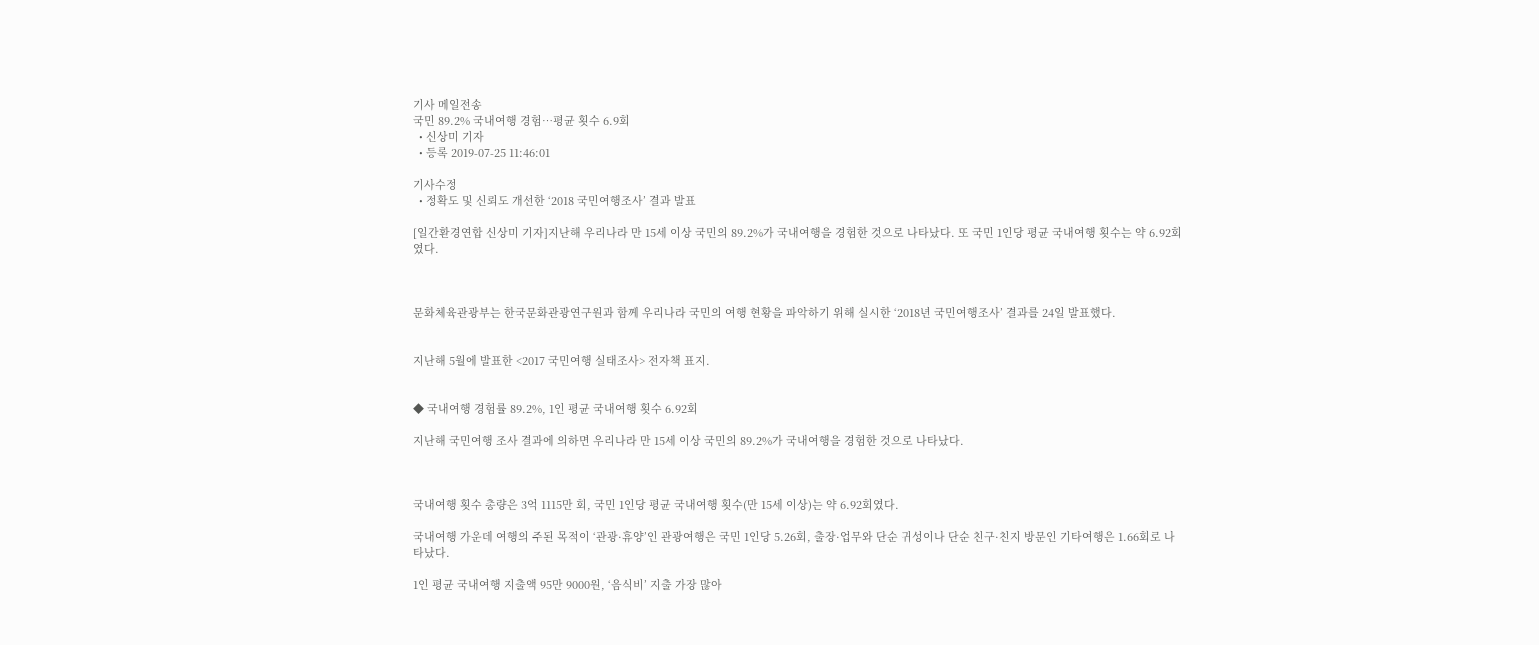기사 메일전송
국민 89.2% 국내여행 경험…평균 횟수 6.9회
  • 신상미 기자
  • 등록 2019-07-25 11:46:01

기사수정
  • 정확도 및 신뢰도 개선한 ‘2018 국민여행조사’ 결과 발표

[일간환경연합 신상미 기자]지난해 우리나라 만 15세 이상 국민의 89.2%가 국내여행을 경험한 것으로 나타났다. 또 국민 1인당 평균 국내여행 횟수는 약 6.92회였다.



문화체육관광부는 한국문화관광연구원과 함께 우리나라 국민의 여행 현황을 파악하기 위해 실시한 ‘2018년 국민여행조사’ 결과를 24일 발표했다.


지난해 5월에 발표한 <2017 국민여행 실태조사> 전자책 표지.


◆ 국내여행 경험률 89.2%, 1인 평균 국내여행 횟수 6.92회

지난해 국민여행 조사 결과에 의하면 우리나라 만 15세 이상 국민의 89.2%가 국내여행을 경험한 것으로 나타났다.



국내여행 횟수 총량은 3억 1115만 회, 국민 1인당 평균 국내여행 횟수(만 15세 이상)는 약 6.92회였다.

국내여행 가운데 여행의 주된 목적이 ‘관광·휴양’인 관광여행은 국민 1인당 5.26회, 출장·업무와 단순 귀성이나 단순 친구·친지 방문인 기타여행은 1.66회로 나타났다.

1인 평균 국내여행 지출액 95만 9000원, ‘음식비’ 지출 가장 많아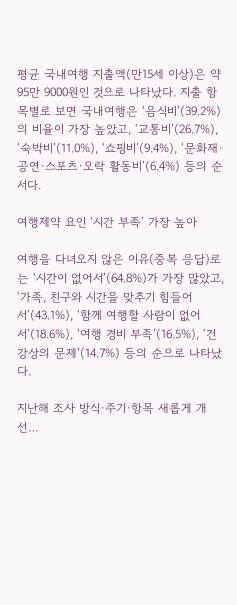평균 국내여행 지출액(만15세 이상)은 약 95만 9000원인 것으로 나타났다. 지출 항목별로 보면 국내여행은 ‘음식비’(39.2%)의 비율이 가장 높았고, ‘교통비’(26.7%), ‘숙박비’(11.0%), ‘쇼핑비’(9.4%), ‘문화재·공연·스포츠·오락 활동비’(6.4%) 등의 순서다.

여행제약 요인 ‘시간 부족’ 가장 높아

여행을 다녀오지 않은 이유(중복 응답)로는 ‘시간이 없어서’(64.8%)가 가장 많았고, ‘가족, 친구와 시간을 맞추기 힘들어서’(43.1%), ‘함께 여행할 사람이 없어서’(18.6%), ‘여행 경비 부족’(16.5%), ‘건강상의 문제’(14.7%) 등의 순으로 나타났다.

지난해 조사 방식·주기·항목 새롭게 개선…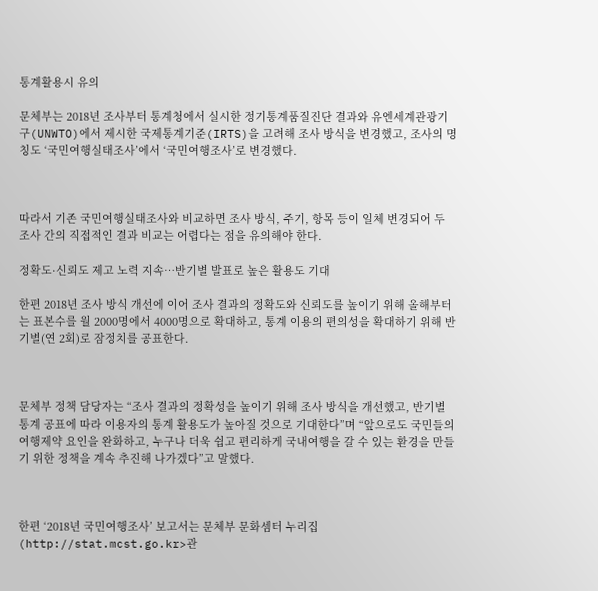통계활용시 유의

문체부는 2018년 조사부터 통계청에서 실시한 정기통계품질진단 결과와 유엔세계관광기구(UNWTO)에서 제시한 국제통계기준(IRTS)을 고려해 조사 방식을 변경했고, 조사의 명칭도 ‘국민여행실태조사’에서 ‘국민여행조사’로 변경했다.



따라서 기존 국민여행실태조사와 비교하면 조사 방식, 주기, 항목 등이 일체 변경되어 두 조사 간의 직접적인 결과 비교는 어렵다는 점을 유의해야 한다.

정확도·신뢰도 제고 노력 지속…반기별 발표로 높은 활용도 기대

한편 2018년 조사 방식 개선에 이어 조사 결과의 정확도와 신뢰도를 높이기 위해 올해부터는 표본수를 월 2000명에서 4000명으로 확대하고, 통계 이용의 편의성을 확대하기 위해 반기별(연 2회)로 잠정치를 공표한다.



문체부 정책 담당자는 “조사 결과의 정확성을 높이기 위해 조사 방식을 개선했고, 반기별 통계 공표에 따라 이용자의 통계 활용도가 높아질 것으로 기대한다”며 “앞으로도 국민들의 여행제약 요인을 완화하고, 누구나 더욱 쉽고 편리하게 국내여행을 갈 수 있는 환경을 만들기 위한 정책을 계속 추진해 나가겠다”고 말했다.



한편 ‘2018년 국민여행조사’ 보고서는 문체부 문화셈터 누리집(http://stat.mcst.go.kr>관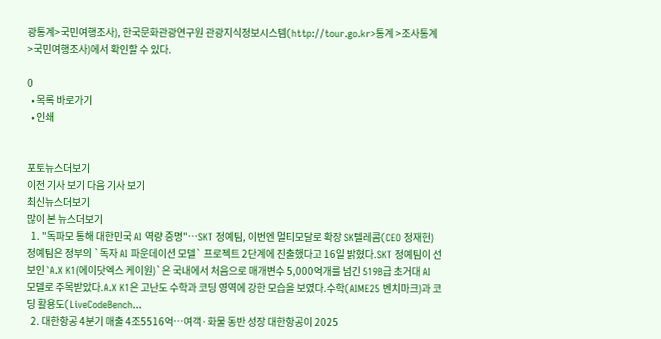광통계>국민여행조사), 한국문화관광연구원 관광지식정보시스템(http://tour.go.kr>통계 >조사통계>국민여행조사)에서 확인할 수 있다.

0
  • 목록 바로가기
  • 인쇄


포토뉴스더보기
이전 기사 보기 다음 기사 보기
최신뉴스더보기
많이 본 뉴스더보기
  1. "독파모 통해 대한민국 AI 역량 증명"…SKT 정예팀, 이번엔 멀티모달로 확장 SK텔레콤(CEO 정재헌) 정예팀은 정부의 `독자 AI 파운데이션 모델` 프로젝트 2단계에 진출했다고 16일 밝혔다.SKT 정예팀이 선보인 `A.X K1(에이닷엑스 케이원)`은 국내에서 처음으로 매개변수 5,000억개를 넘긴 519B급 초거대 AI 모델로 주목받았다.A.X K1은 고난도 수학과 코딩 영역에 강한 모습을 보였다.수학(AIME25 벤치마크)과 코딩 활용도(LiveCodeBench...
  2. 대한항공 4분기 매출 4조5516억…여객·화물 동반 성장 대한항공이 2025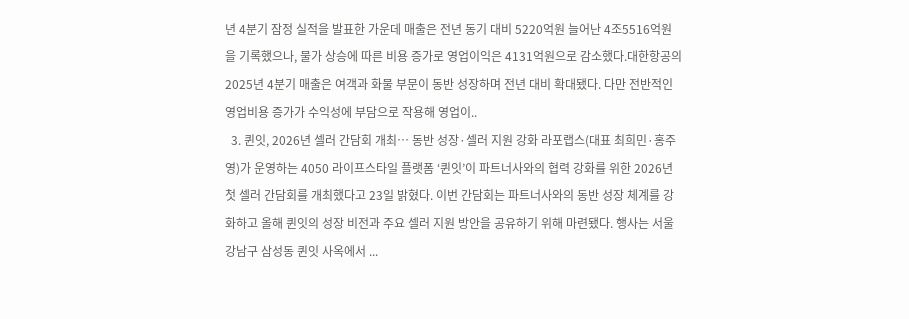년 4분기 잠정 실적을 발표한 가운데 매출은 전년 동기 대비 5220억원 늘어난 4조5516억원을 기록했으나, 물가 상승에 따른 비용 증가로 영업이익은 4131억원으로 감소했다.대한항공의 2025년 4분기 매출은 여객과 화물 부문이 동반 성장하며 전년 대비 확대됐다. 다만 전반적인 영업비용 증가가 수익성에 부담으로 작용해 영업이..
  3. 퀸잇, 2026년 셀러 간담회 개최… 동반 성장·셀러 지원 강화 라포랩스(대표 최희민·홍주영)가 운영하는 4050 라이프스타일 플랫폼 ‘퀸잇’이 파트너사와의 협력 강화를 위한 2026년 첫 셀러 간담회를 개최했다고 23일 밝혔다. 이번 간담회는 파트너사와의 동반 성장 체계를 강화하고 올해 퀸잇의 성장 비전과 주요 셀러 지원 방안을 공유하기 위해 마련됐다. 행사는 서울 강남구 삼성동 퀸잇 사옥에서 ...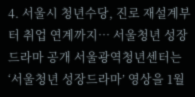4. 서울시 청년수당, 진로 재설계부터 취업 연계까지… 서울청년 성장드라마 공개 서울광역청년센터는 ‘서울청년 성장드라마’ 영상을 1월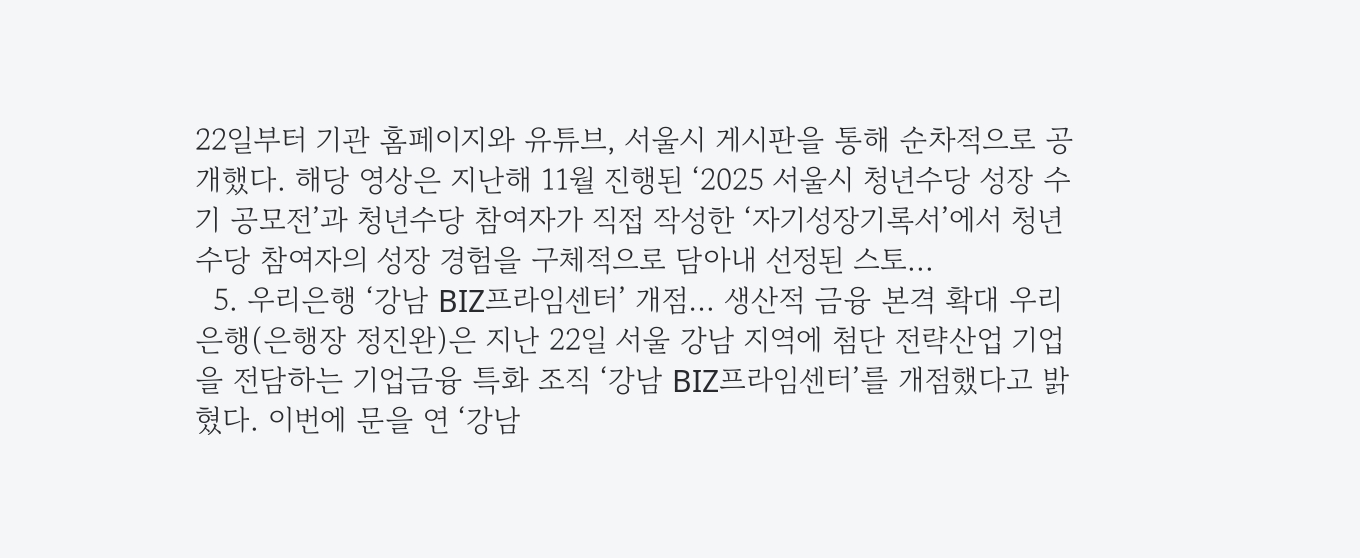22일부터 기관 홈페이지와 유튜브, 서울시 게시판을 통해 순차적으로 공개했다. 해당 영상은 지난해 11월 진행된 ‘2025 서울시 청년수당 성장 수기 공모전’과 청년수당 참여자가 직접 작성한 ‘자기성장기록서’에서 청년수당 참여자의 성장 경험을 구체적으로 담아내 선정된 스토...
  5. 우리은행 ‘강남 BIZ프라임센터’ 개점… 생산적 금융 본격 확대 우리은행(은행장 정진완)은 지난 22일 서울 강남 지역에 첨단 전략산업 기업을 전담하는 기업금융 특화 조직 ‘강남 BIZ프라임센터’를 개점했다고 밝혔다. 이번에 문을 연 ‘강남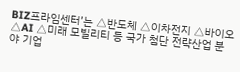BIZ프라임센터’는 △반도체 △이차전지 △바이오 △AI △미래 모빌리티 등 국가 첨단 전략산업 분야 기업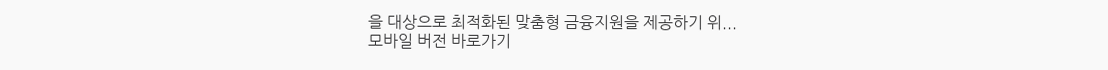을 대상으로 최적화된 맞춤형 금융지원을 제공하기 위...
모바일 버전 바로가기